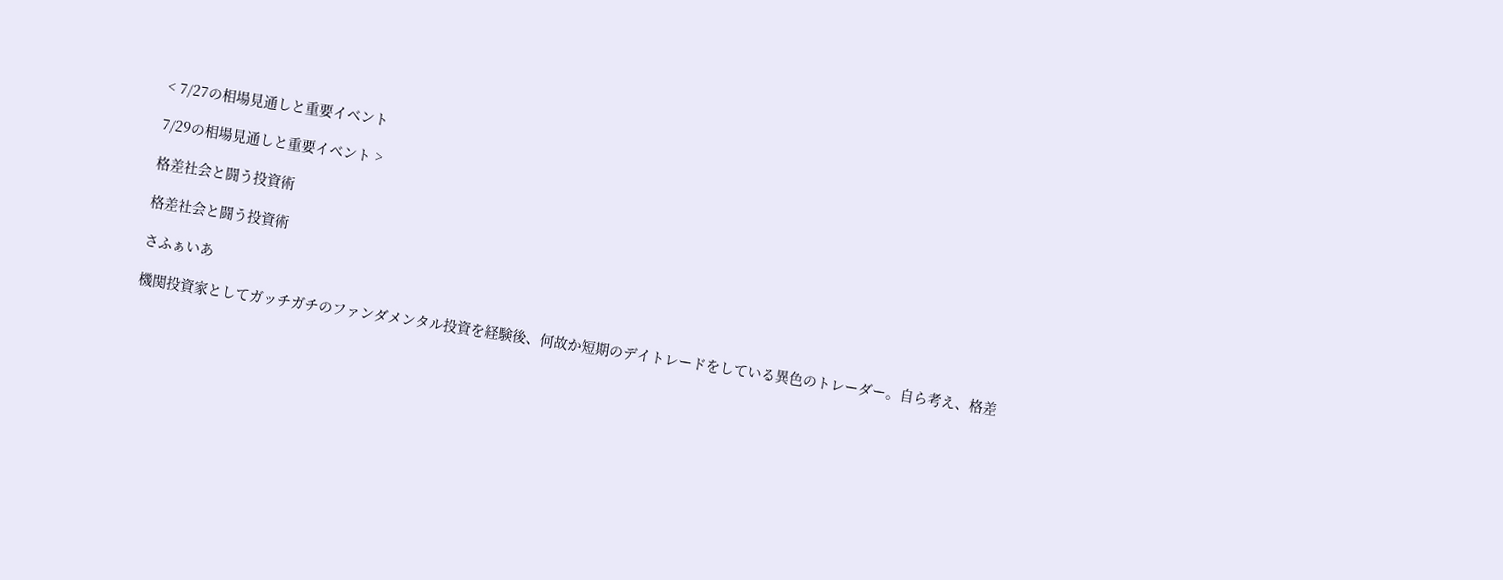< 7/27の相場見通しと重要イベント

7/29の相場見通しと重要イベント >

格差社会と闘う投資術

格差社会と闘う投資術

さふぁいあ

機関投資家としてガッチガチのファンダメンタル投資を経験後、何故か短期のデイトレードをしている異色のトレーダー。自ら考え、格差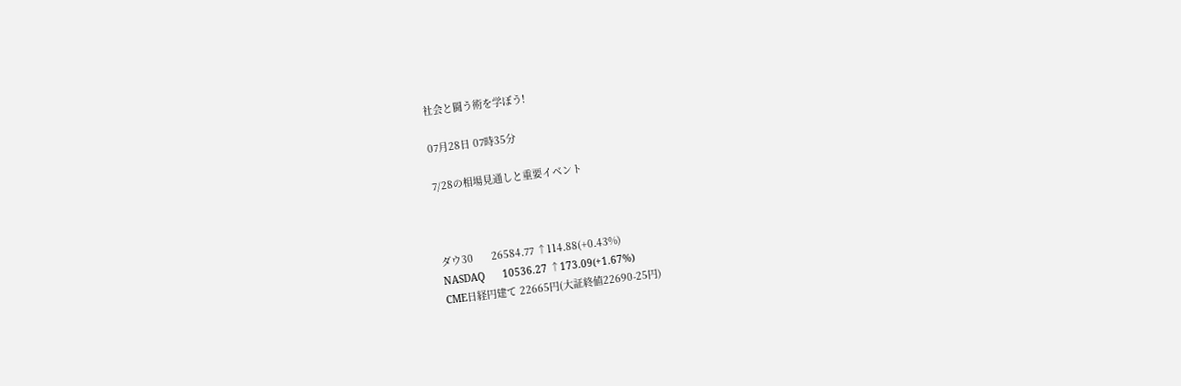社会と闘う術を学ぼう!

07月28日 07時35分

7/28の相場見通しと重要イベント



ダウ30      26584.77 ↑114.88(+0.43%)
NASDAQ      10536.27 ↑173.09(+1.67%)
CME日経円建て 22665円(大証終値22690-25円)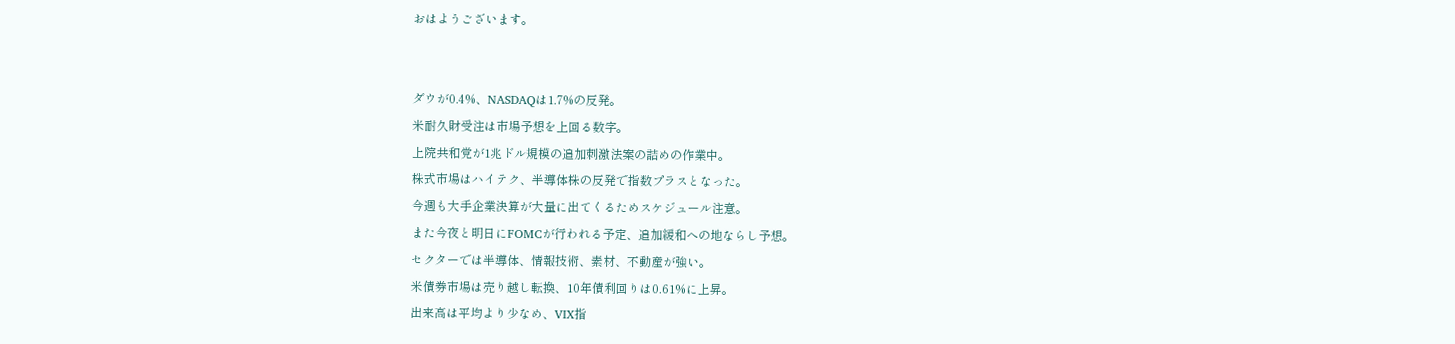おはようございます。


ダウが0.4%、NASDAQは1.7%の反発。
米耐久財受注は市場予想を上回る数字。
上院共和党が1兆ドル規模の追加刺激法案の詰めの作業中。
株式市場はハイテク、半導体株の反発で指数プラスとなった。
今週も大手企業決算が大量に出てくるためスケジュール注意。
また今夜と明日にFOMCが行われる予定、追加緩和への地ならし予想。
セクターでは半導体、情報技術、素材、不動産が強い。
米債券市場は売り越し転換、10年債利回りは0.61%に上昇。
出来高は平均より少なめ、VIX指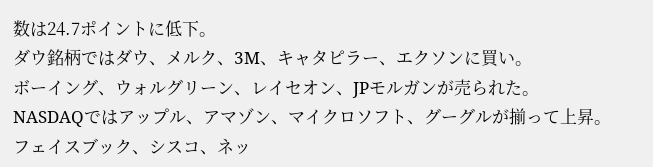数は24.7ポイントに低下。
ダウ銘柄ではダウ、メルク、3M、キャタピラー、エクソンに買い。
ボーイング、ウォルグリーン、レイセオン、JPモルガンが売られた。
NASDAQではアップル、アマゾン、マイクロソフト、グーグルが揃って上昇。
フェイスブック、シスコ、ネッ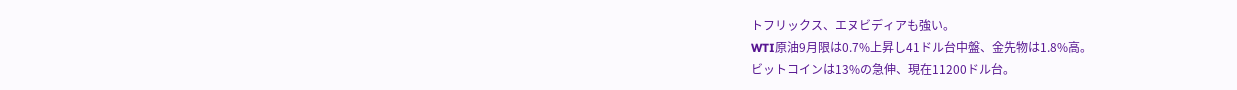トフリックス、エヌビディアも強い。
WTI原油9月限は0.7%上昇し41ドル台中盤、金先物は1.8%高。
ビットコインは13%の急伸、現在11200ドル台。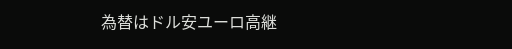為替はドル安ユーロ高継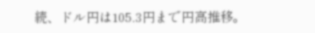続、ドル円は105.3円まで円高推移。